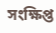সংক্ষিপ্ত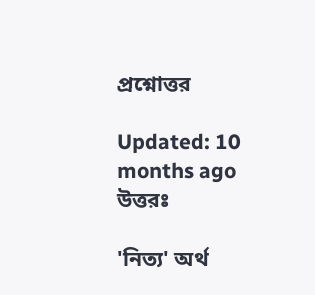প্রশ্নোত্তর

Updated: 10 months ago
উত্তরঃ

'নিত্য' অর্থ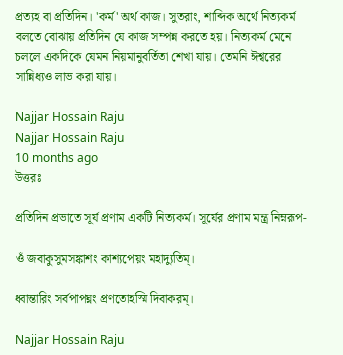প্রত্যহ বা প্রতিদিন। 'কর্ম' অর্থ কাজ। সুতরাং, শাব্দিক অর্থে নিত্যকর্ম বলতে বোঝায় প্রতিদিন যে কাজ সম্পন্ন করতে হয়। নিত্যকর্ম মেনে চললে একদিকে যেমন নিয়মানুবর্তিতা শেখা যায়। তেমনি ঈশ্বরের সান্নিধ্যও লাভ করা যায়।

Najjar Hossain Raju
Najjar Hossain Raju
10 months ago
উত্তরঃ

প্রতিদিন প্রভাতে সূর্য প্রণাম একটি নিত্যকর্ম। সূর্যের প্রণাম মন্ত্র নিম্নরূপ-

ওঁ জবাকুসুমসঙ্কাশং কাশ্যপেয়ং মহাদ্যুতিম্।

ধ্বান্তারিং সর্বপাপঘ্নং প্রণতোহস্মি দিবাকরম্।

Najjar Hossain Raju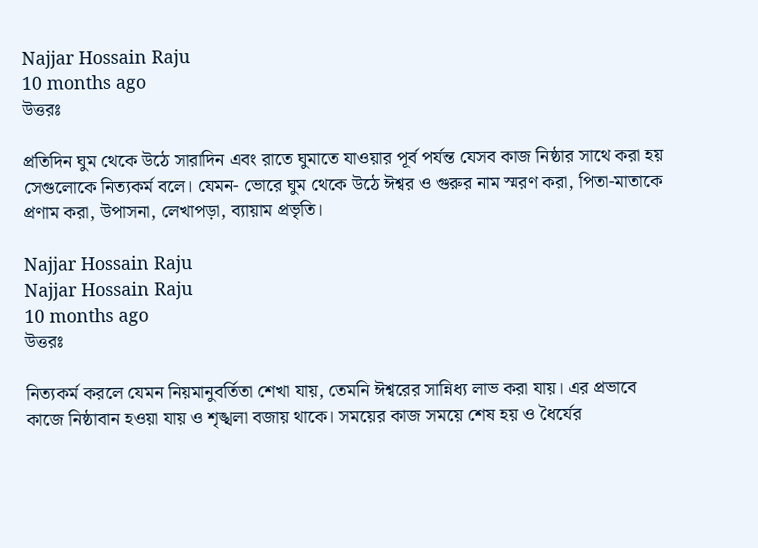Najjar Hossain Raju
10 months ago
উত্তরঃ

প্রতিদিন ঘুম থেকে উঠে সারাদিন এবং রাতে ঘুমাতে যাওয়ার পূর্ব পর্যন্ত যেসব কাজ নিষ্ঠার সাথে করা হয় সেগুলোকে নিত্যকর্ম বলে। যেমন- ভোরে ঘুম থেকে উঠে ঈশ্বর ও গুরুর নাম স্মরণ করা, পিতা-মাতাকে প্রণাম করা, উপাসনা, লেখাপড়া, ব্যায়াম প্রভৃতি।

Najjar Hossain Raju
Najjar Hossain Raju
10 months ago
উত্তরঃ

নিত্যকর্ম করলে যেমন নিয়মানুবর্তিতা শেখা যায়, তেমনি ঈশ্বরের সান্নিধ্য লাভ করা যায়। এর প্রভাবে কাজে নিষ্ঠাবান হওয়া যায় ও শৃঙ্খলা বজায় থাকে। সময়ের কাজ সময়ে শেষ হয় ও ধৈর্যের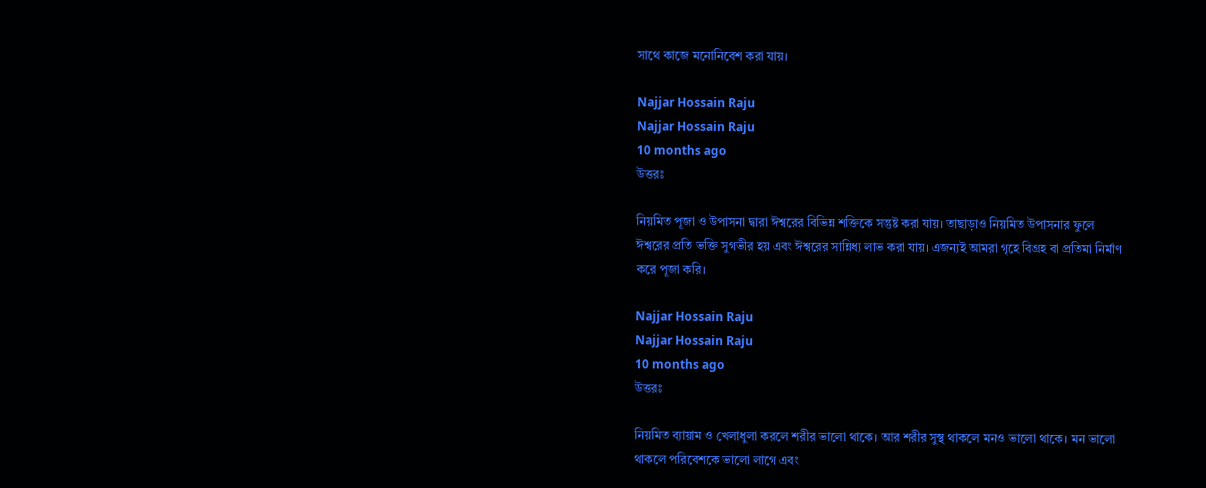সাথে কাজে মনোনিবেশ করা যায়।

Najjar Hossain Raju
Najjar Hossain Raju
10 months ago
উত্তরঃ

নিয়মিত পূজা ও উপাসনা দ্বারা ঈশ্বরের বিভিন্ন শক্তিকে সন্তুষ্ট করা যায়। তাছাড়াও নিয়মিত উপাসনার ফুলে ঈশ্বরের প্রতি ভক্তি সুগভীর হয় এবং ঈশ্বরের সান্নিধ্য লাভ করা যায়। এজন্যই আমরা গৃহে বিগ্রহ বা প্রতিমা নির্মাণ করে পূজা করি।

Najjar Hossain Raju
Najjar Hossain Raju
10 months ago
উত্তরঃ

নিয়মিত ব্যায়াম ও খেলাধুলা করলে শরীর ভালো থাকে। আর শরীর সুস্থ থাকলে মনও ভালো থাকে। মন ভালো থাকলে পরিবেশকে ভালো লাগে এবং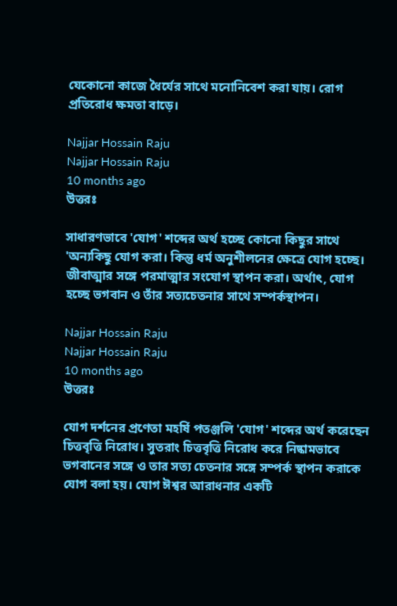যেকোনো কাজে ধৈর্যের সাথে মনোনিবেশ করা যায়। রোগ প্রতিরোধ ক্ষমতা বাড়ে।

Najjar Hossain Raju
Najjar Hossain Raju
10 months ago
উত্তরঃ

সাধারণভাবে 'যোগ' শব্দের অর্থ হচ্ছে কোনো কিছুর সাথে 'অন্যকিছু যোগ করা। কিন্তু ধর্ম অনুশীলনের ক্ষেত্রে যোগ হচ্ছে। জীবাত্মার সঙ্গে পরমাত্মার সংযোগ স্থাপন করা। অর্থাৎ, যোগ হচ্ছে ভগবান ও তাঁর সত্যচেতনার সাথে সম্পর্কস্থাপন।

Najjar Hossain Raju
Najjar Hossain Raju
10 months ago
উত্তরঃ

যোগ দর্শনের প্রণেতা মহর্ষি পতঞ্জলি 'যোগ' শব্দের অর্থ করেছেন চিত্তবৃত্তি নিরোধ। সুতরাং চিত্তবৃত্তি নিরোধ করে নিষ্কামভাবে ভগবানের সঙ্গে ও তার সত্য চেতনার সঙ্গে সম্পর্ক স্থাপন করাকে যোগ বলা হয়। যোগ ঈশ্বর আরাধনার একটি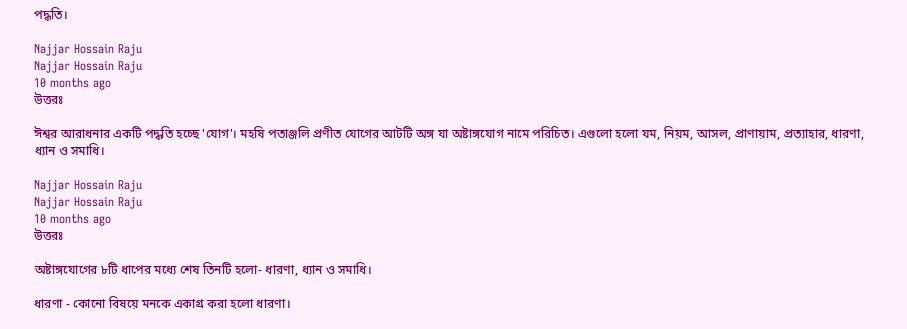পদ্ধতি।

Najjar Hossain Raju
Najjar Hossain Raju
10 months ago
উত্তরঃ

ঈশ্বর আরাধনার একটি পদ্ধতি হচ্ছে 'যোগ'। মহষি পতাঞ্জলি প্রণীত যোগের আটটি অঙ্গ যা অষ্টাঙ্গযোগ নামে পরিচিত। এগুলো হলো যম, নিয়ম, আসল, প্রাণায়াম, প্রত্যাহার, ধারণা, ধ্যান ও সমাধি।

Najjar Hossain Raju
Najjar Hossain Raju
10 months ago
উত্তরঃ

অষ্টাঙ্গযোগের ৮টি ধাপের মধ্যে শেষ তিনটি হলো- ধারণা, ধ্যান ও সমাধি।

ধারণা - কোনো বিষয়ে মনকে একাগ্র করা হলো ধারণা।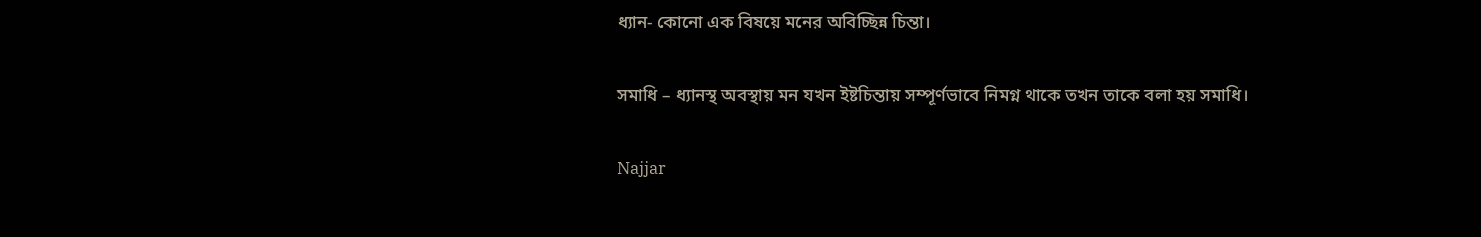ধ্যান- কোনো এক বিষয়ে মনের অবিচ্ছিন্ন চিন্তা।

সমাধি – ধ্যানস্থ অবস্থায় মন যখন ইষ্টচিন্তায় সম্পূর্ণভাবে নিমগ্ন থাকে তখন তাকে বলা হয় সমাধি।

Najjar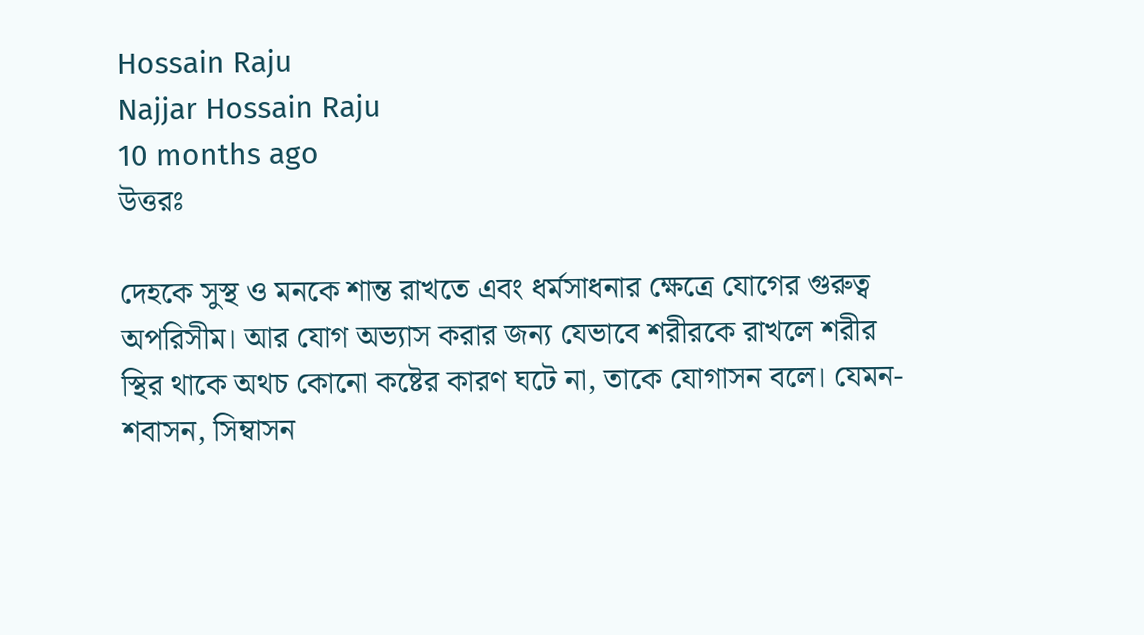Hossain Raju
Najjar Hossain Raju
10 months ago
উত্তরঃ

দেহকে সুস্থ ও মনকে শান্ত রাখতে এবং ধর্মসাধনার ক্ষেত্রে যোগের গুরুত্ব অপরিসীম। আর যোগ অভ্যাস করার জন্য যেভাবে শরীরকে রাখলে শরীর স্থির থাকে অথচ কোনো কষ্টের কারণ ঘটে না, তাকে যোগাসন বলে। যেমন- শবাসন, সিম্বাসন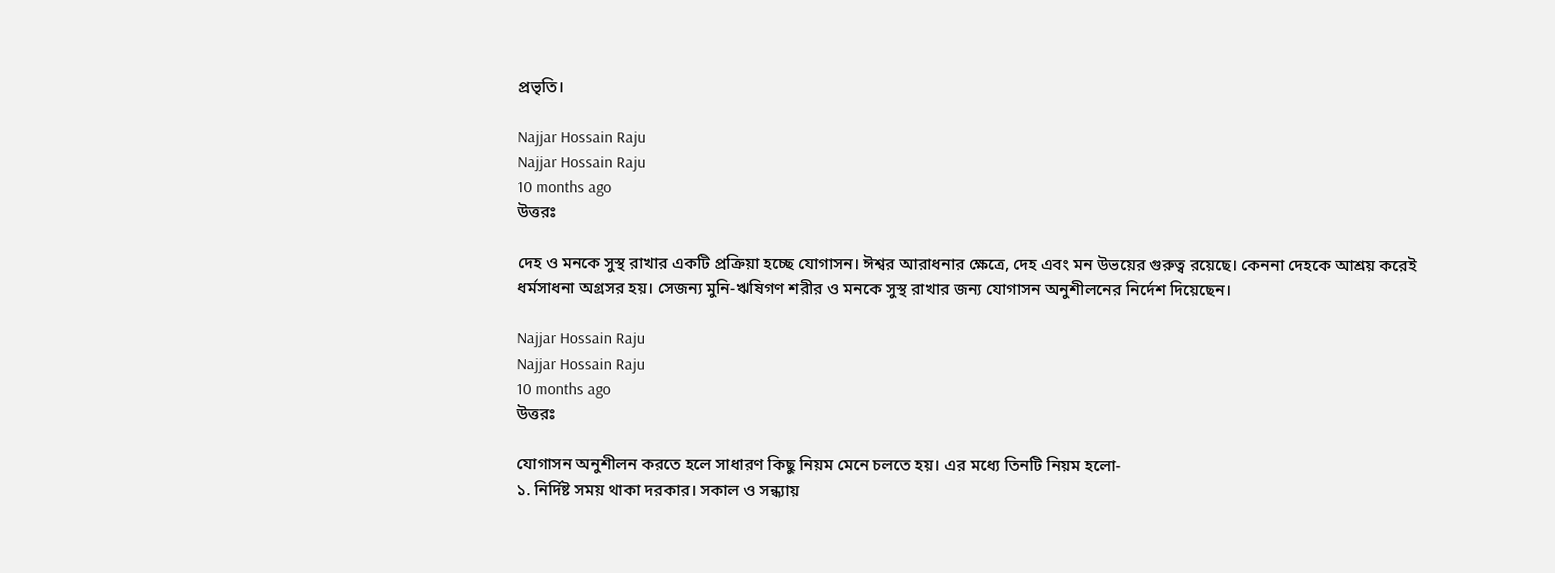প্রভৃতি।

Najjar Hossain Raju
Najjar Hossain Raju
10 months ago
উত্তরঃ

দেহ ও মনকে সুস্থ রাখার একটি প্রক্রিয়া হচ্ছে যোগাসন। ঈশ্বর আরাধনার ক্ষেত্রে, দেহ এবং মন উভয়ের গুরুত্ব রয়েছে। কেননা দেহকে আশ্রয় করেই ধর্মসাধনা অগ্রসর হয়। সেজন্য মুনি-ঋষিগণ শরীর ও মনকে সুস্থ রাখার জন্য যোগাসন অনুশীলনের নির্দেশ দিয়েছেন।

Najjar Hossain Raju
Najjar Hossain Raju
10 months ago
উত্তরঃ

যোগাসন অনুশীলন করতে হলে সাধারণ কিছু নিয়ম মেনে চলতে হয়। এর মধ্যে তিনটি নিয়ম হলো-
১. নির্দিষ্ট সময় থাকা দরকার। সকাল ও সন্ধ্যায়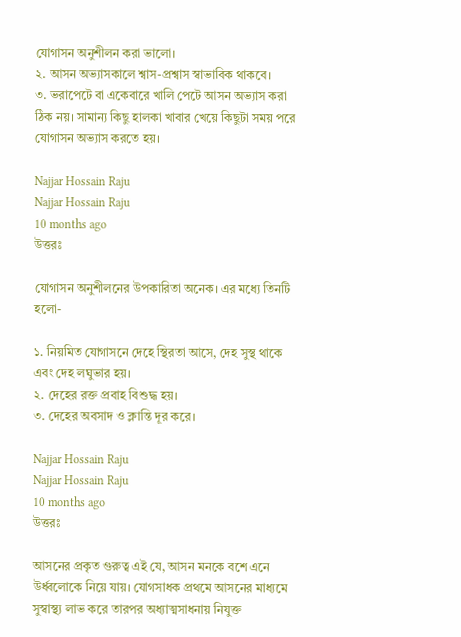যোগাসন অনুশীলন করা ভালো।
২. আসন অভ্যাসকালে শ্বাস-প্রশ্বাস স্বাভাবিক থাকবে।
৩. ভরাপেটে বা একেবারে খালি পেটে আসন অভ্যাস করা ঠিক নয়। সামান্য কিছু হালকা খাবার খেয়ে কিছুটা সময় পরে যোগাসন অভ্যাস করতে হয়।

Najjar Hossain Raju
Najjar Hossain Raju
10 months ago
উত্তরঃ

যোগাসন অনুশীলনের উপকারিতা অনেক। এর মধ্যে তিনটি হলো-

১. নিয়মিত যোগাসনে দেহে স্থিরতা আসে, দেহ সুস্থ থাকে এবং দেহ লঘুভার হয়।
২. দেহের রক্ত প্রবাহ বিশুদ্ধ হয়।
৩. দেহের অবসাদ ও ক্লান্তি দূর করে।

Najjar Hossain Raju
Najjar Hossain Raju
10 months ago
উত্তরঃ

আসনের প্রকৃত গুরুত্ব এই যে, আসন মনকে বশে এনে উর্ধ্বলোকে নিয়ে যায়। যোগসাধক প্রথমে আসনের মাধ্যমে সুস্বাস্থ্য লাভ করে তারপর অধ্যাত্মসাধনায় নিযুক্ত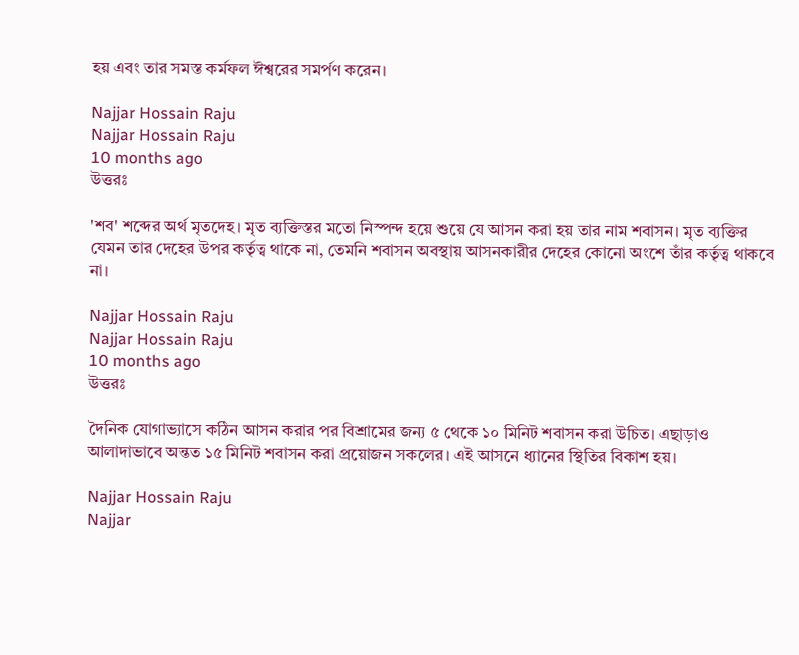হয় এবং তার সমস্ত কর্মফল ঈশ্বরের সমর্পণ করেন।

Najjar Hossain Raju
Najjar Hossain Raju
10 months ago
উত্তরঃ

'শব' শব্দের অর্থ মৃতদেহ। মৃত ব্যক্তিস্তর মতো নিস্পন্দ হয়ে শুয়ে যে আসন করা হয় তার নাম শবাসন। মৃত ব্যক্তির যেমন তার দেহের উপর কর্তৃত্ব থাকে না, তেমনি শবাসন অবস্থায় আসনকারীর দেহের কোনো অংশে তাঁর কর্তৃত্ব থাকবে না।

Najjar Hossain Raju
Najjar Hossain Raju
10 months ago
উত্তরঃ

দৈনিক যোগাভ্যাসে কঠিন আসন করার পর বিশ্রামের জন্য ৫ থেকে ১০ মিনিট শবাসন করা উচিত। এছাড়াও আলাদাভাবে অন্তত ১৫ মিনিট শবাসন করা প্রয়োজন সকলের। এই আসনে ধ্যানের স্থিতির বিকাশ হয়।

Najjar Hossain Raju
Najjar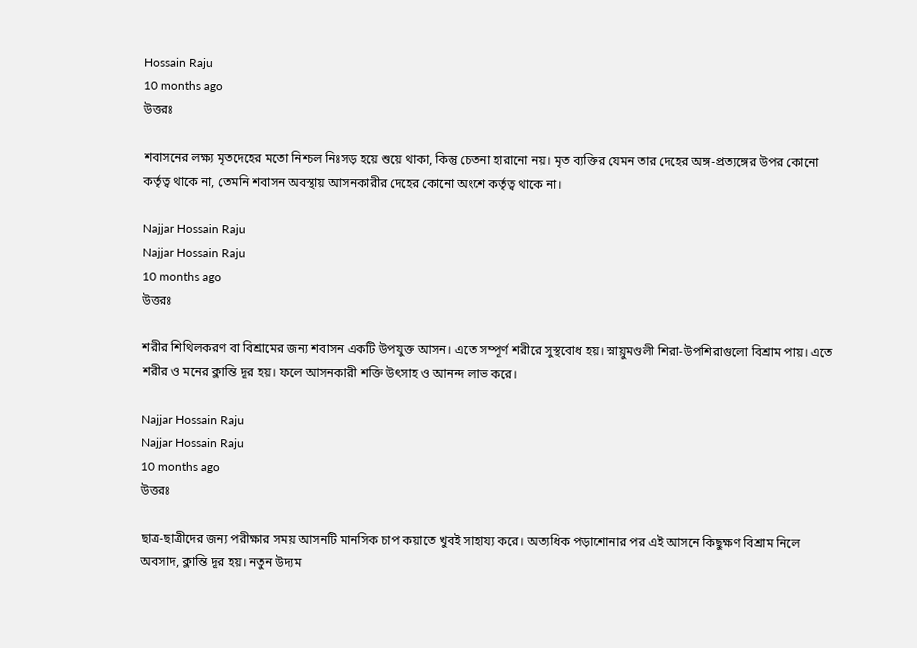Hossain Raju
10 months ago
উত্তরঃ

শবাসনের লক্ষ্য মৃতদেহের মতো নিশ্চল নিঃসড় হয়ে শুয়ে থাকা, কিন্তু চেতনা হারানো নয়। মৃত ব্যক্তির যেমন তার দেহের অঙ্গ-প্রত্যঙ্গের উপর কোনো কর্তৃত্ব থাকে না, তেমনি শবাসন অবস্থায় আসনকারীর দেহের কোনো অংশে কর্তৃত্ব থাকে না।

Najjar Hossain Raju
Najjar Hossain Raju
10 months ago
উত্তরঃ

শরীর শিথিলকরণ বা বিশ্রামের জন্য শবাসন একটি উপযুক্ত আসন। এতে সম্পূর্ণ শরীরে সুস্থবোধ হয়। স্নায়ুমণ্ডলী শিরা-উপশিরাগুলো বিশ্রাম পায়। এতে শরীর ও মনের ক্লান্তি দূর হয়। ফলে আসনকারী শক্তি উৎসাহ ও আনন্দ লাভ করে।

Najjar Hossain Raju
Najjar Hossain Raju
10 months ago
উত্তরঃ

ছাত্র-ছাত্রীদের জন্য পরীক্ষার সময় আসনটি মানসিক চাপ কয়াতে খুবই সাহায্য করে। অত্যধিক পড়াশোনার পর এই আসনে কিছুক্ষণ বিশ্রাম নিলে অবসাদ, ক্লান্তি দূর হয়। নতুন উদ্যম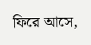ফিরে আসে,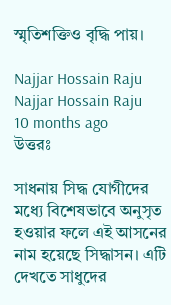স্মৃতিশক্তিও বৃদ্ধি পায়।

Najjar Hossain Raju
Najjar Hossain Raju
10 months ago
উত্তরঃ

সাধনায় সিদ্ধ যোগীদের মধ্যে বিশেষভাবে অনুসৃত হওয়ার ফলে এই আসনের নাম হয়েছে সিদ্ধাসন। এটি দেখতে সাধুদের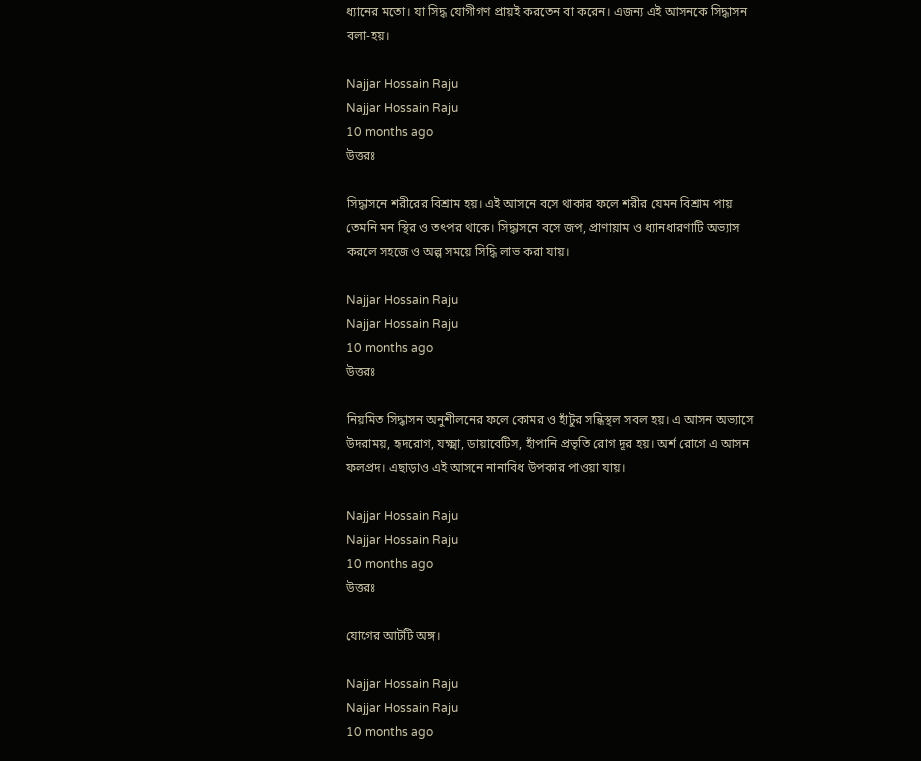ধ্যানের মতো। যা সিদ্ধ যোগীগণ প্রায়ই করতেন বা করেন। এজন্য এই আসনকে সিদ্ধাসন বলা-হয়।

Najjar Hossain Raju
Najjar Hossain Raju
10 months ago
উত্তরঃ

সিদ্ধাসনে শরীরের বিশ্রাম হয়। এই আসনে বসে থাকার ফলে শরীর যেমন বিশ্রাম পায় তেমনি মন স্থির ও তৎপর থাকে। সিদ্ধাসনে বসে জপ, প্রাণায়াম ও ধ্যানধারণাটি অভ্যাস করলে সহজে ও অল্প সময়ে সিদ্ধি লাভ করা যায়।

Najjar Hossain Raju
Najjar Hossain Raju
10 months ago
উত্তরঃ

নিয়মিত সিদ্ধাসন অনুশীলনের ফলে কোমর ও হাঁটুর সন্ধিস্থল সবল হয়। এ আসন অভ্যাসে উদরাময়, হৃদরোগ, যক্ষ্মা, ডায়াবেটিস, হাঁপানি প্রভৃতি রোগ দূর হয়। অর্শ রোগে এ আসন ফলপ্রদ। এছাড়াও এই আসনে নানাবিধ উপকার পাওয়া যায়।

Najjar Hossain Raju
Najjar Hossain Raju
10 months ago
উত্তরঃ

যোগের আটটি অঙ্গ।

Najjar Hossain Raju
Najjar Hossain Raju
10 months ago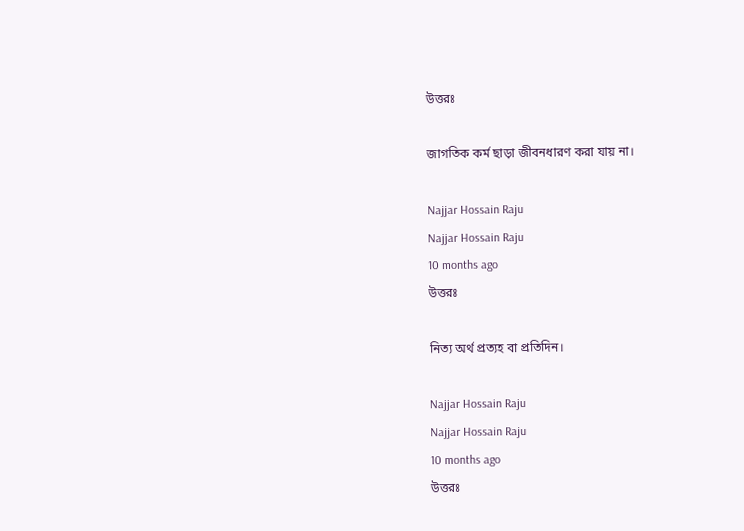উত্তরঃ

জাগতিক কর্ম ছাড়া জীবনধারণ করা যায় না।

Najjar Hossain Raju
Najjar Hossain Raju
10 months ago
উত্তরঃ

নিত্য অর্থ প্রত্যহ বা প্রতিদিন।

Najjar Hossain Raju
Najjar Hossain Raju
10 months ago
উত্তরঃ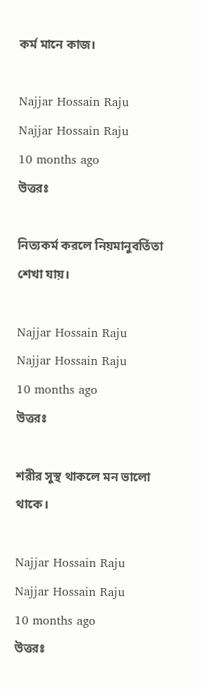কর্ম মানে কাজ।

Najjar Hossain Raju
Najjar Hossain Raju
10 months ago
উত্তরঃ

নিত্যকর্ম করলে নিয়মানুবর্তিতা শেখা যায়।

Najjar Hossain Raju
Najjar Hossain Raju
10 months ago
উত্তরঃ

শরীর সুস্থ থাকলে মন ভালো থাকে।

Najjar Hossain Raju
Najjar Hossain Raju
10 months ago
উত্তরঃ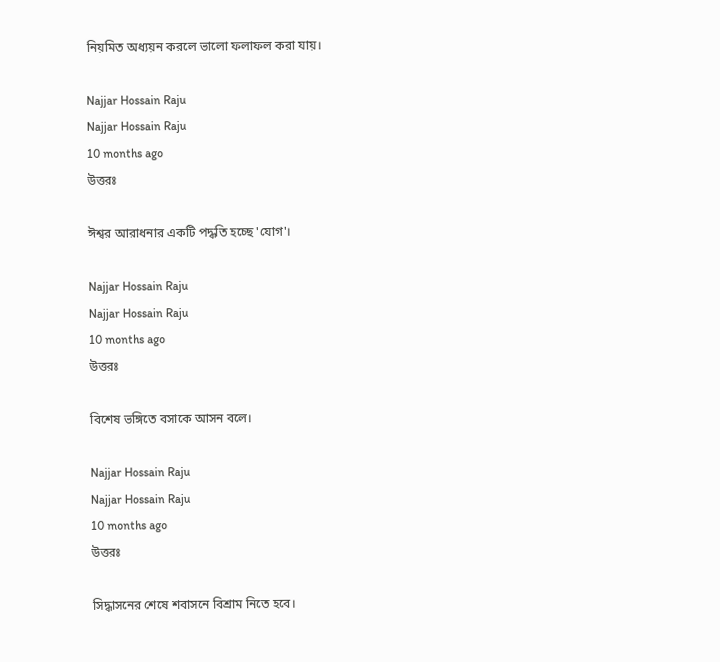নিয়মিত অধ্যয়ন করলে ভালো ফলাফল করা যায়।

Najjar Hossain Raju
Najjar Hossain Raju
10 months ago
উত্তরঃ

ঈশ্বর আরাধনার একটি পদ্ধতি হচ্ছে 'যোগ'।

Najjar Hossain Raju
Najjar Hossain Raju
10 months ago
উত্তরঃ

বিশেষ ভঙ্গিতে বসাকে আসন বলে।

Najjar Hossain Raju
Najjar Hossain Raju
10 months ago
উত্তরঃ

সিদ্ধাসনের শেষে শবাসনে বিশ্রাম নিতে হবে।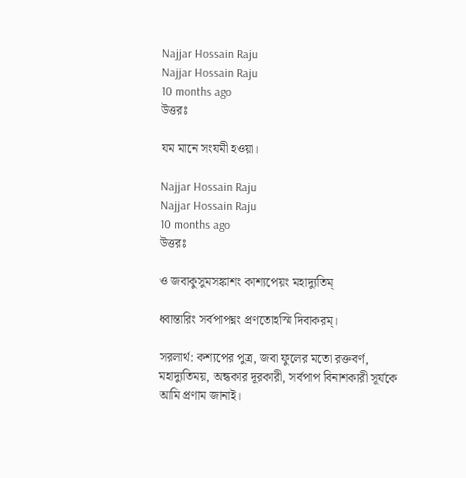Najjar Hossain Raju
Najjar Hossain Raju
10 months ago
উত্তরঃ

যম মানে সংযমী হওয়া।

Najjar Hossain Raju
Najjar Hossain Raju
10 months ago
উত্তরঃ

ও জবাকুসুমসঙ্কাশং কাশ্যপেয়ং মহাদ্যুতিম্

ধ্বান্তারিং সর্বপাপঘ্নং প্রণতোহস্মি দিবাকরম্।

সরলার্থ: কশ্যপের পুত্র, জবা ফুলের মতো রক্তবর্ণ, মহাদ্যুতিময়, অন্ধকার দূরকারী, সর্বপাপ বিনাশকারী সূর্যকে আমি প্রণাম জানাই।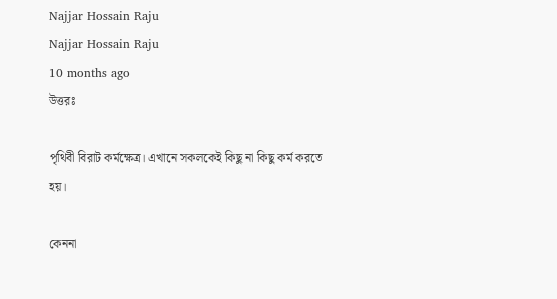Najjar Hossain Raju
Najjar Hossain Raju
10 months ago
উত্তরঃ

পৃথিবী বিরাট কর্মক্ষেত্র। এখানে সকলকেই কিছু না কিছু কর্ম করতে হয়।

কেননা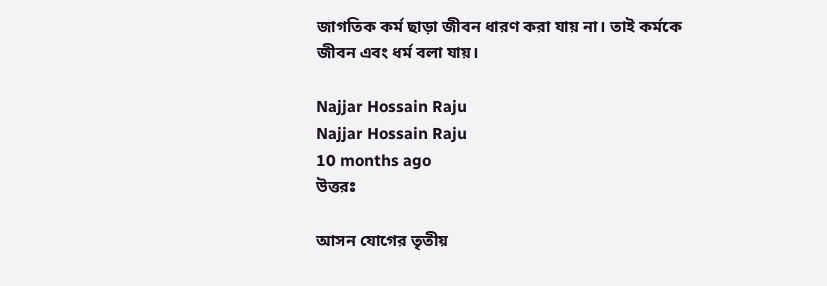জাগতিক কর্ম ছাড়া জীবন ধারণ করা যায় না। তাই কর্মকে জীবন এবং ধর্ম বলা যায়।

Najjar Hossain Raju
Najjar Hossain Raju
10 months ago
উত্তরঃ

আসন যোগের তৃতীয়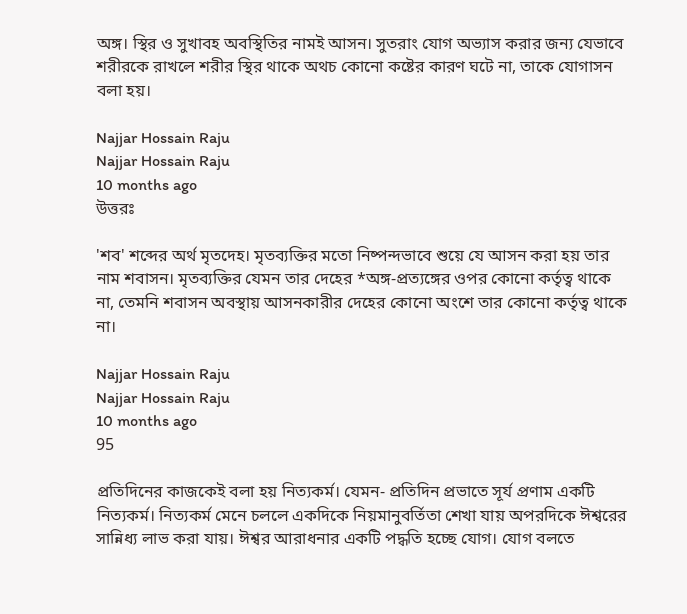অঙ্গ। স্থির ও সুখাবহ অবস্থিতির নামই আসন। সুতরাং যোগ অভ্যাস করার জন্য যেভাবে শরীরকে রাখলে শরীর স্থির থাকে অথচ কোনো কষ্টের কারণ ঘটে না, তাকে যোগাসন বলা হয়।

Najjar Hossain Raju
Najjar Hossain Raju
10 months ago
উত্তরঃ

'শব' শব্দের অর্থ মৃতদেহ। মৃতব্যক্তির মতো নিষ্পন্দভাবে শুয়ে যে আসন করা হয় তার নাম শবাসন। মৃতব্যক্তির যেমন তার দেহের *অঙ্গ-প্রত্যঙ্গের ওপর কোনো কর্তৃত্ব থাকে না, তেমনি শবাসন অবস্থায় আসনকারীর দেহের কোনো অংশে তার কোনো কর্তৃত্ব থাকে না।

Najjar Hossain Raju
Najjar Hossain Raju
10 months ago
95

প্রতিদিনের কাজকেই বলা হয় নিত্যকর্ম। যেমন- প্রতিদিন প্রভাতে সূর্য প্রণাম একটি নিত্যকর্ম। নিত্যকর্ম মেনে চললে একদিকে নিয়মানুবর্তিতা শেখা যায় অপরদিকে ঈশ্বরের সান্নিধ্য লাভ করা যায়। ঈশ্বর আরাধনার একটি পদ্ধতি হচ্ছে যোগ। যোগ বলতে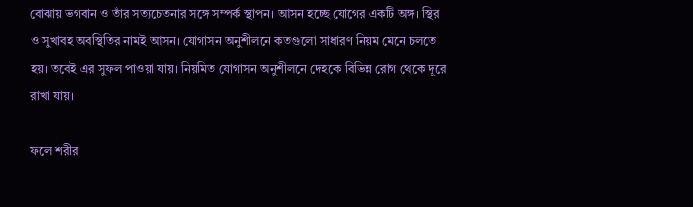বোঝায় ভগবান ও তাঁর সত্যচেতনার সঙ্গে সম্পর্ক স্থাপন। আসন হচ্ছে যোগের একটি অঙ্গ। স্থির ও সুখাবহ অবস্থিতির নামই আসন। যোগাসন অনুশীলনে কতগুলো সাধারণ নিয়ম মেনে চলতে হয়। তবেই এর সুফল পাওয়া যায়। নিয়মিত যোগাসন অনুশীলনে দেহকে বিভিন্ন রোগ থেকে দূরে রাখা যায়।

ফলে শরীর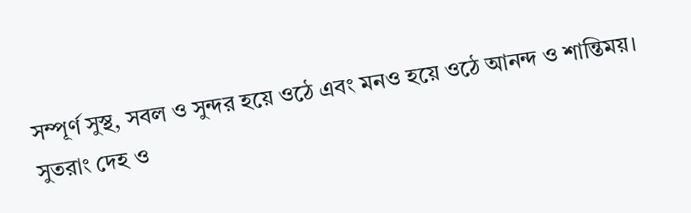সম্পূর্ণ সুস্থ, সবল ও সুন্দর হয়ে ওঠে এবং মনও হয়ে ওঠে আনন্দ ও শান্তিময়। সুতরাং দেহ ও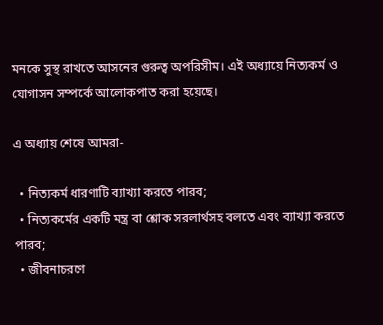মনকে সুস্থ রাখতে আসনের গুরুত্ব অপরিসীম। এই অধ্যায়ে নিত্যকর্ম ও যোগাসন সম্পর্কে আলোকপাত করা হয়েছে।

এ অধ্যায় শেষে আমরা-

  • নিত্যকর্ম ধারণাটি ব্যাখ্যা করতে পারব;
  • নিত্যকর্মের একটি মন্ত্র বা শ্লোক সরলার্থসহ বলতে এবং ব্যাখ্যা করতে পারব;
  • জীবনাচরণে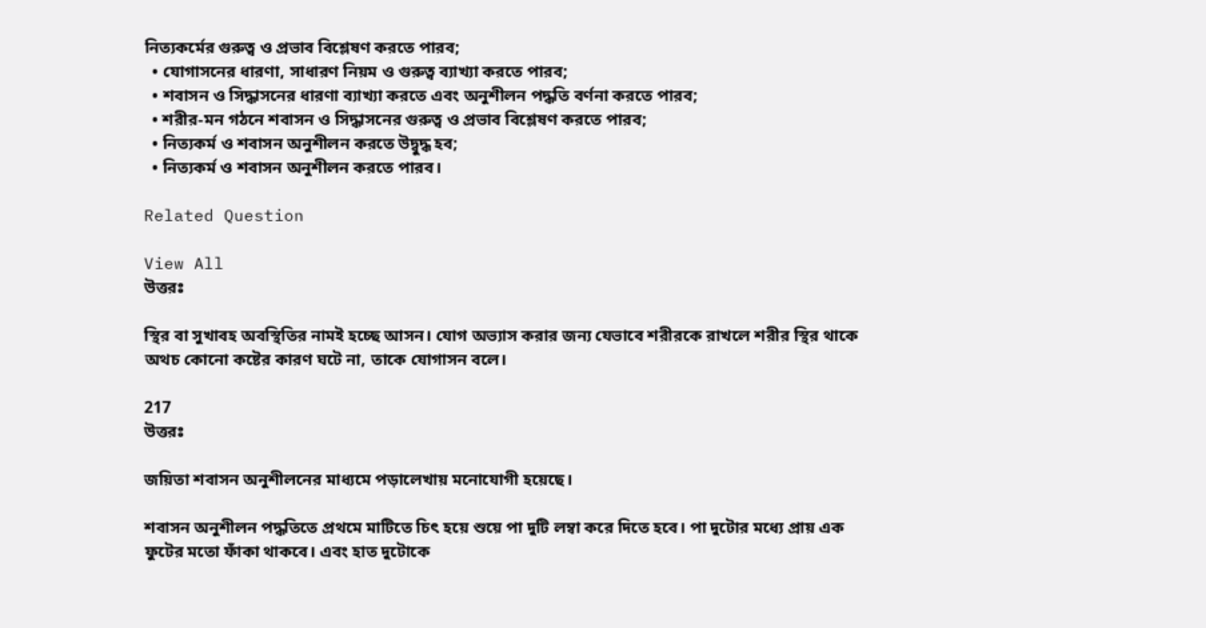নিত্যকর্মের গুরুত্ব ও প্রভাব বিশ্লেষণ করতে পারব;
  • যোগাসনের ধারণা, সাধারণ নিয়ম ও গুরুত্ব ব্যাখ্যা করতে পারব;
  • শবাসন ও সিদ্ধাসনের ধারণা ব্যাখ্যা করতে এবং অনুশীলন পদ্ধতি বর্ণনা করতে পারব;
  • শরীর-মন গঠনে শবাসন ও সিদ্ধাসনের গুরুত্ব ও প্রভাব বিশ্লেষণ করতে পারব;
  • নিত্যকর্ম ও শবাসন অনুশীলন করতে উদ্বুদ্ধ হব;
  • নিত্যকর্ম ও শবাসন অনুশীলন করতে পারব।

Related Question

View All
উত্তরঃ

স্থির বা সুখাবহ অবস্থিতির নামই হচ্ছে আসন। যোগ অভ্যাস করার জন্য যেভাবে শরীরকে রাখলে শরীর স্থির থাকে অথচ কোনো কষ্টের কারণ ঘটে না, তাকে যোগাসন বলে।

217
উত্তরঃ

জয়িতা শবাসন অনুশীলনের মাধ্যমে পড়ালেখায় মনোযোগী হয়েছে।

শবাসন অনুশীলন পদ্ধতিতে প্রথমে মাটিতে চিৎ হয়ে শুয়ে পা দুটি লম্বা করে দিতে হবে। পা দুটোর মধ্যে প্রায় এক ফুটের মতো ফাঁকা থাকবে। এবং হাত দুটোকে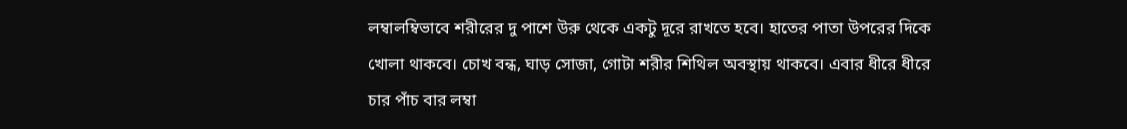লম্বালম্বিভাবে শরীরের দু পাশে উরু থেকে একটু দূরে রাখতে হবে। হাতের পাতা উপরের দিকে খোলা থাকবে। চোখ বন্ধ, ঘাড় সোজা, গোটা শরীর শিথিল অবস্থায় থাকবে। এবার ধীরে ধীরে চার পাঁচ বার লম্বা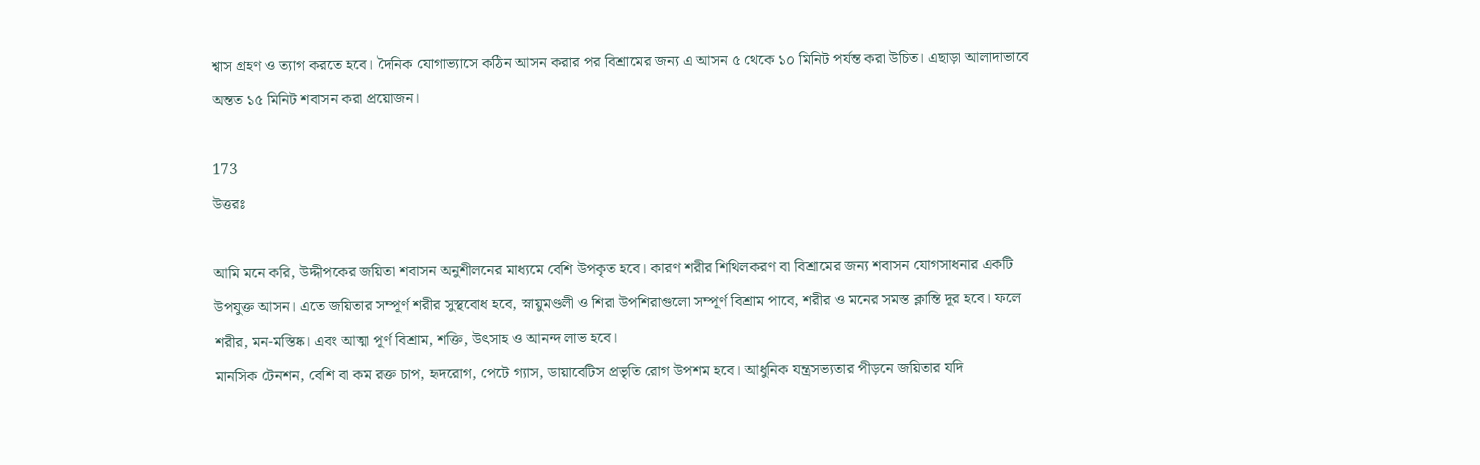শ্বাস গ্রহণ ও ত্যাগ করতে হবে। দৈনিক যোগাভ্যাসে কঠিন আসন করার পর বিশ্রামের জন্য এ আসন ৫ থেকে ১০ মিনিট পর্যন্ত করা উচিত। এছাড়া আলাদাভাবে অন্তত ১৫ মিনিট শবাসন করা প্রয়োজন।

173
উত্তরঃ

আমি মনে করি, উদ্দীপকের জয়িতা শবাসন অনুশীলনের মাধ্যমে বেশি উপকৃত হবে। কারণ শরীর শিথিলকরণ বা বিশ্রামের জন্য শবাসন যোগসাধনার একটি উপযুক্ত আসন। এতে জয়িতার সম্পূর্ণ শরীর সুস্থবোধ হবে, স্নায়ুমণ্ডলী ও শিরা উপশিরাগুলো সম্পূর্ণ বিশ্রাম পাবে, শরীর ও মনের সমস্ত ক্লান্তি দূর হবে। ফলে শরীর, মন-মস্তিষ্ক। এবং আত্মা পূর্ণ বিশ্রাম, শক্তি, উৎসাহ ও আনন্দ লাভ হবে।
মানসিক টেনশন, বেশি বা কম রক্ত চাপ, হৃদরোগ, পেটে গ্যাস, ডায়াবেটিস প্রভৃতি রোগ উপশম হবে। আধুনিক যন্ত্রসভ্যতার পীড়নে জয়িতার যদি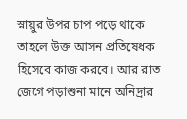স্নায়ুর উপর চাপ পড়ে থাকে তাহলে উক্ত আসন প্রতিষেধক হিসেবে কাজ করবে। আর রাত জেগে পড়াশুনা মানে অনিদ্রার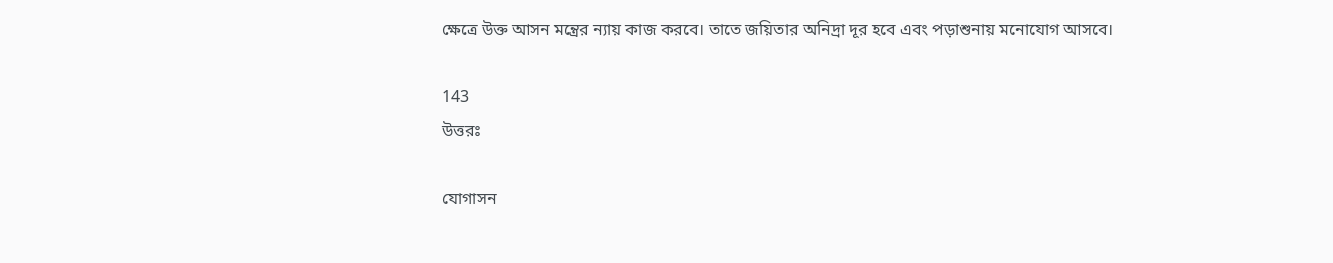ক্ষেত্রে উক্ত আসন মন্ত্রের ন্যায় কাজ করবে। তাতে জয়িতার অনিদ্রা দূর হবে এবং পড়াশুনায় মনোযোগ আসবে।

143
উত্তরঃ

যোগাসন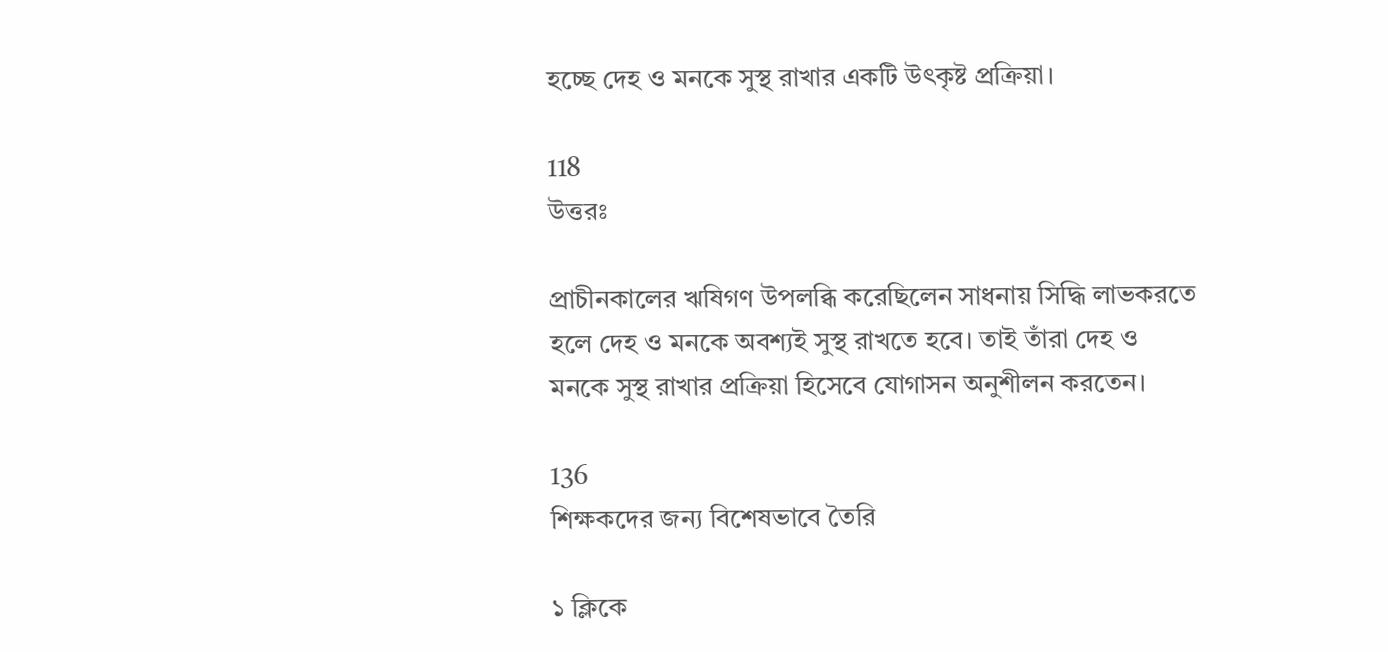হচ্ছে দেহ ও মনকে সুস্থ রাখার একটি উৎকৃষ্ট প্রক্রিয়া।

118
উত্তরঃ

প্রাচীনকালের ঋষিগণ উপলব্ধি করেছিলেন সাধনায় সিদ্ধি লাভকরতে হলে দেহ ও মনকে অবশ্যই সুস্থ রাখতে হবে। তাই তাঁরা দেহ ও মনকে সুস্থ রাখার প্রক্রিয়া হিসেবে যোগাসন অনুশীলন করতেন।

136
শিক্ষকদের জন্য বিশেষভাবে তৈরি

১ ক্লিকে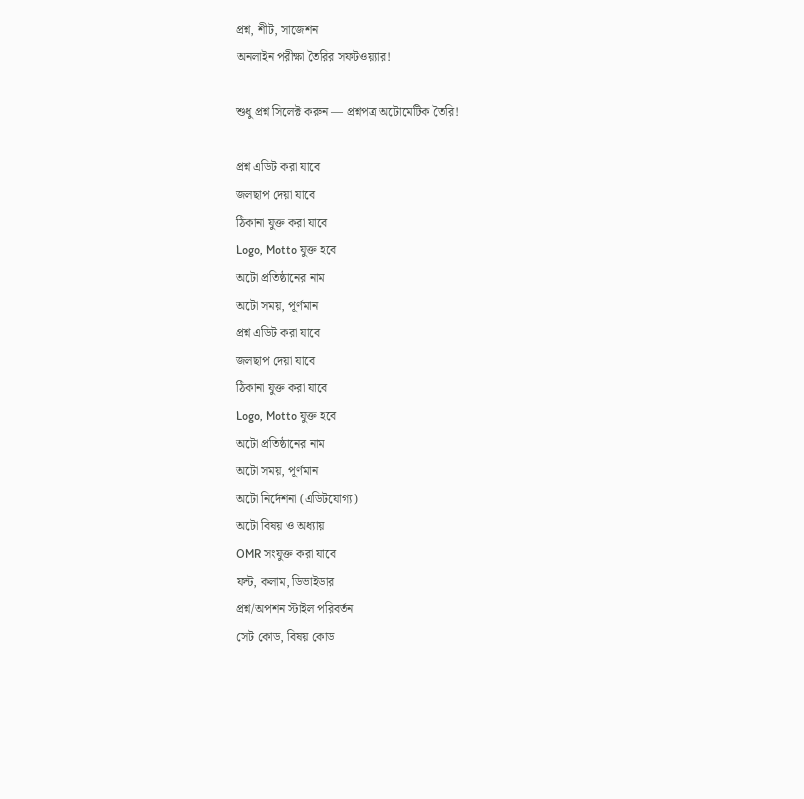প্রশ্ন, শীট, সাজেশন
অনলাইন পরীক্ষা তৈরির সফটওয়্যার!

শুধু প্রশ্ন সিলেক্ট করুন — প্রশ্নপত্র অটোমেটিক তৈরি!

প্রশ্ন এডিট করা যাবে
জলছাপ দেয়া যাবে
ঠিকানা যুক্ত করা যাবে
Logo, Motto যুক্ত হবে
অটো প্রতিষ্ঠানের নাম
অটো সময়, পূর্ণমান
প্রশ্ন এডিট করা যাবে
জলছাপ দেয়া যাবে
ঠিকানা যুক্ত করা যাবে
Logo, Motto যুক্ত হবে
অটো প্রতিষ্ঠানের নাম
অটো সময়, পূর্ণমান
অটো নির্দেশনা (এডিটযোগ্য)
অটো বিষয় ও অধ্যায়
OMR সংযুক্ত করা যাবে
ফন্ট, কলাম, ডিভাইডার
প্রশ্ন/অপশন স্টাইল পরিবর্তন
সেট কোড, বিষয় কোড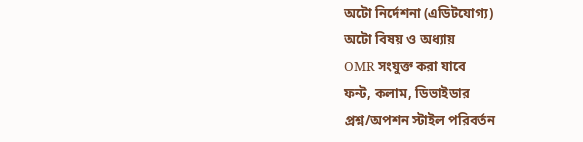অটো নির্দেশনা (এডিটযোগ্য)
অটো বিষয় ও অধ্যায়
OMR সংযুক্ত করা যাবে
ফন্ট, কলাম, ডিভাইডার
প্রশ্ন/অপশন স্টাইল পরিবর্তন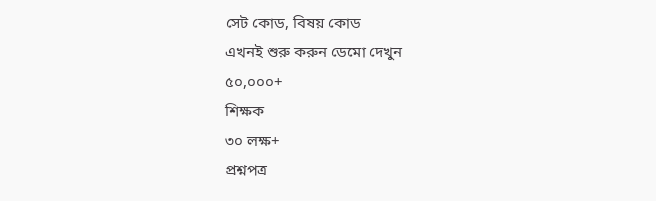সেট কোড, বিষয় কোড
এখনই শুরু করুন ডেমো দেখুন
৫০,০০০+
শিক্ষক
৩০ লক্ষ+
প্রশ্নপত্র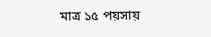মাত্র ১৫ পয়সায়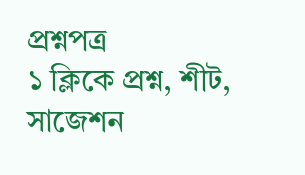প্রশ্নপত্র
১ ক্লিকে প্রশ্ন, শীট, সাজেশন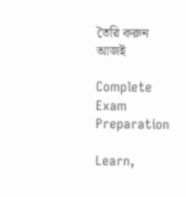তৈরি করুন আজই

Complete Exam
Preparation

Learn,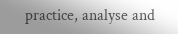practice, analyse and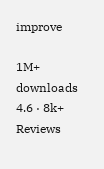improve

1M+ downloads
4.6 · 8k+ Reviews